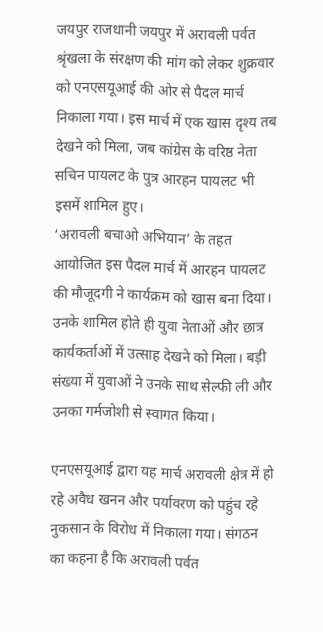जयपुर राजधानी जयपुर में अरावली पर्वत श्रृंखला के संरक्षण की मांग को लेकर शुक्रवार को एनएसयूआई की ओर से पैदल मार्च निकाला गया। इस मार्च में एक खास दृश्य तब देखने को मिला, जब कांग्रेस के वरिष्ठ नेता सचिन पायलट के पुत्र आरहन पायलट भी इसमें शामिल हुए।
‘अरावली बचाओ अभियान’ के तहत आयोजित इस पैदल मार्च में आरहन पायलट की मौजूदगी ने कार्यक्रम को खास बना दिया। उनके शामिल होते ही युवा नेताओं और छात्र कार्यकर्ताओं में उत्साह देखने को मिला। बड़ी संख्या में युवाओं ने उनके साथ सेल्फी ली और उनका गर्मजोशी से स्वागत किया।

एनएसयूआई द्वारा यह मार्च अरावली क्षेत्र में हो रहे अवैध खनन और पर्यावरण को पहुंच रहे नुकसान के विरोध में निकाला गया। संगठन का कहना है कि अरावली पर्वत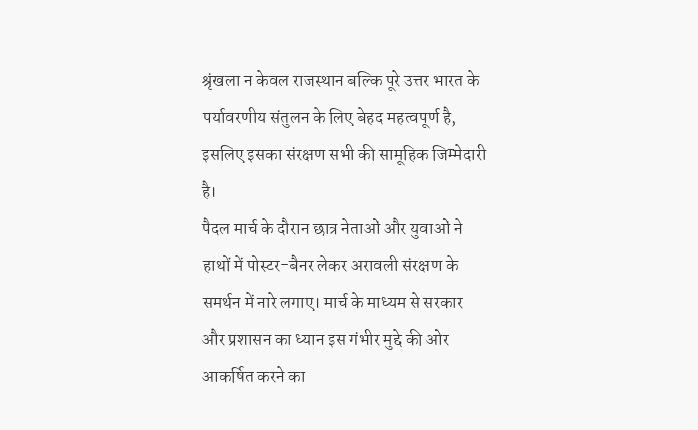श्रृंखला न केवल राजस्थान बल्कि पूरे उत्तर भारत के पर्यावरणीय संतुलन के लिए बेहद महत्वपूर्ण है, इसलिए इसका संरक्षण सभी की सामूहिक जिम्मेदारी है।
पैदल मार्च के दौरान छात्र नेताओं और युवाओं ने हाथों में पोस्टर-बैनर लेकर अरावली संरक्षण के समर्थन में नारे लगाए। मार्च के माध्यम से सरकार और प्रशासन का ध्यान इस गंभीर मुद्दे की ओर आकर्षित करने का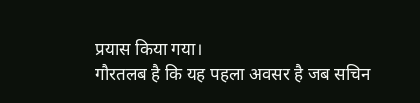प्रयास किया गया।
गौरतलब है कि यह पहला अवसर है जब सचिन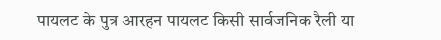पायलट के पुत्र आरहन पायलट किसी सार्वजनिक रैली या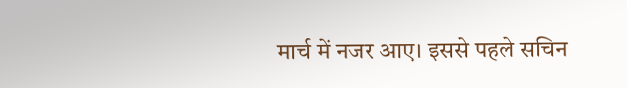मार्च में नजर आए। इससे पहले सचिन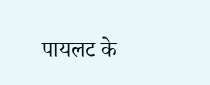पायलट के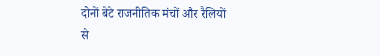दोनों बेटे राजनीतिक मंचों और रैलियों से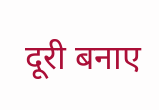दूरी बनाए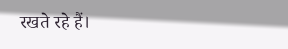रखते रहे हैं।